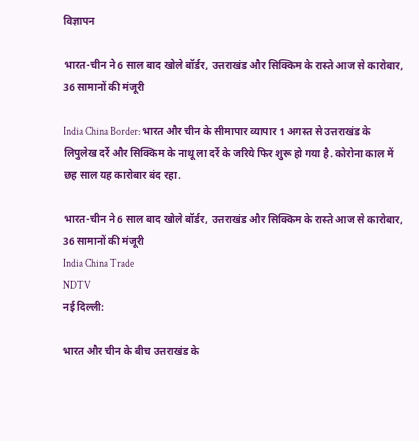विज्ञापन

भारत-चीन ने 6 साल बाद खोले बॉर्डर, उत्तराखंड और सिक्किम के रास्ते आज से कारोबार, 36 सामानों की मंजूरी

India China Border: भारत और चीन के सीमापार व्यापार 1 अगस्त से उत्तराखंड के लिपुलेख दर्रे और सिक्किम के नाथू ला दर्रे के जरिये फिर शुरू हो गया है. कोरोना काल में छह साल यह कारोबार बंद रहा.

भारत-चीन ने 6 साल बाद खोले बॉर्डर, उत्तराखंड और सिक्किम के रास्ते आज से कारोबार, 36 सामानों की मंजूरी
India China Trade
NDTV
नई दिल्ली:

भारत और चीन के बीच उत्तराखंड के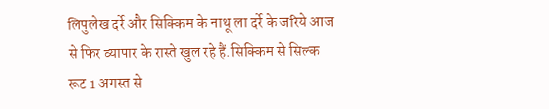लिपुलेख दर्रे और सिक्किम के नाथू ला दर्रे के जरिये आज से फिर व्यापार के रास्ते खुल रहे हैं.सिक्किम से सिल्क रूट 1 अगस्त से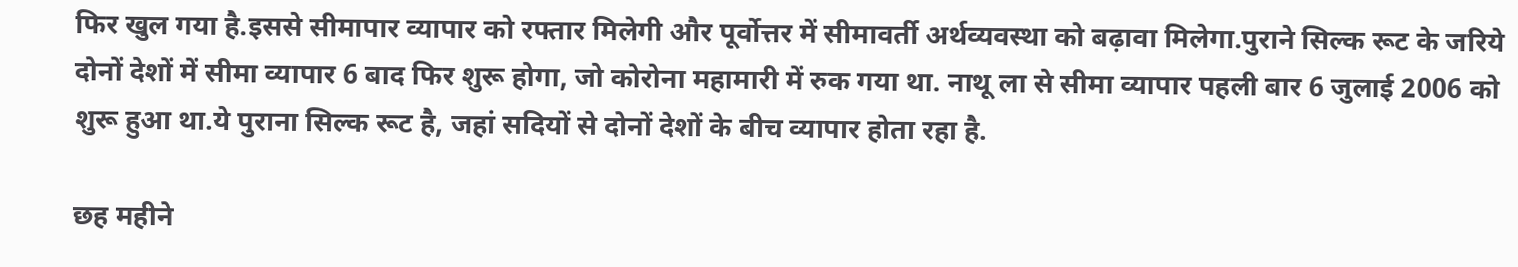फिर खुल गया है.इससे सीमापार व्यापार को रफ्तार मिलेगी और पूर्वोत्तर में सीमावर्ती अर्थव्यवस्था को बढ़ावा मिलेगा.पुराने सिल्क रूट के जरिये दोनों देशों में सीमा व्यापार 6 बाद फिर शुरू होगा, जो कोरोना महामारी में रुक गया था. नाथू ला से सीमा व्यापार पहली बार 6 जुलाई 2006 को शुरू हुआ था.ये पुराना सिल्क रूट है, जहां सदियों से दोनों देशों के बीच व्यापार होता रहा है.

छह महीने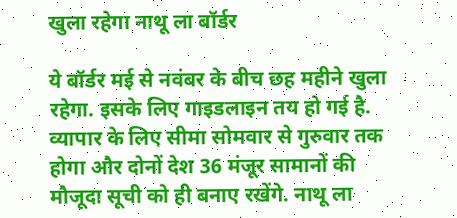खुला रहेगा नाथू ला बॉर्डर

ये बॉर्डर मई से नवंबर के बीच छह महीने खुला रहेगा. इसके लिए गाइडलाइन तय हो गई है. व्यापार के लिए सीमा सोमवार से गुरुवार तक होगा और दोनों देश 36 मंजूर सामानों की मौजूदा सूची को ही बनाए रखेंगे. नाथू ला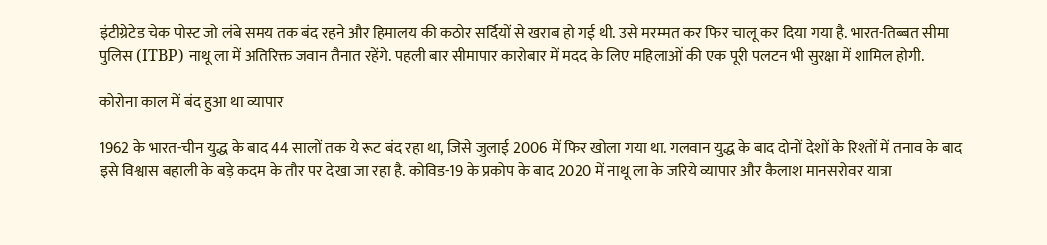इंटीग्रेटेड चेक पोस्ट जो लंबे समय तक बंद रहने और हिमालय की कठोर सर्दियों से खराब हो गई थी. उसे मरम्मत कर फिर चालू कर दिया गया है. भारत-तिब्बत सीमा पुलिस (ITBP) नाथू ला में अतिरिक्त जवान तैनात रहेंगे. पहली बार सीमापार कारोबार में मदद के लिए महिलाओं की एक पूरी पलटन भी सुरक्षा में शामिल होगी.

कोरोना काल में बंद हुआ था व्यापार

1962 के भारत-चीन युद्ध के बाद 44 सालों तक ये रूट बंद रहा था, जिसे जुलाई 2006 में फिर खोला गया था. गलवान युद्ध के बाद दोनों देशों के रिश्तों में तनाव के बाद इसे विश्वास बहाली के बड़े कदम के तौर पर देखा जा रहा है. कोविड-19 के प्रकोप के बाद 2020 में नाथू ला के जरिये व्यापार और कैलाश मानसरोवर यात्रा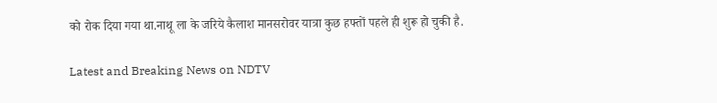को रोक दिया गया था.नाथू ला के जरिये कैलाश मानसरोवर यात्रा कुछ हफ्तों पहले ही शुरू हो चुकी है.

Latest and Breaking News on NDTV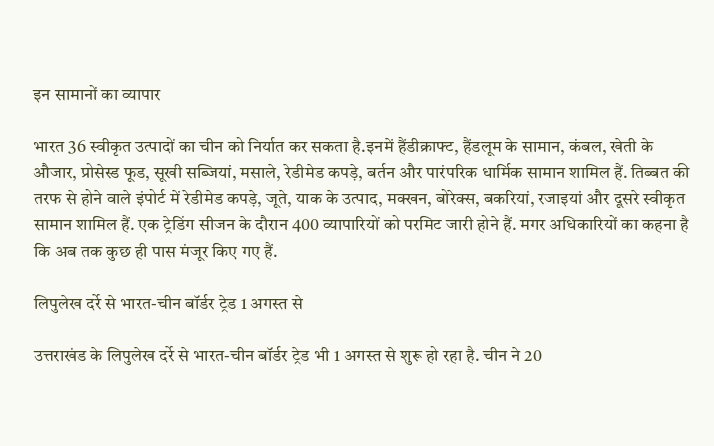इन सामानों का व्यापार

भारत 36 स्वीकृत उत्पादों का चीन को निर्यात कर सकता है.इनमें हैंडीक्राफ्ट, हैंडलूम के सामान, कंबल, खेती के औजार, प्रोसेस्ड फूड, सूखी सब्जियां, मसाले, रेडीमेड कपड़े, बर्तन और पारंपरिक धार्मिक सामान शामिल हैं. तिब्बत की तरफ से होने वाले इंपोर्ट में रेडीमेड कपड़े, जूते, याक के उत्पाद, मक्खन, बोरेक्स, बकरियां, रजाइयां और दूसरे स्वीकृत सामान शामिल हैं. एक ट्रेडिंग सीजन के दौरान 400 व्यापारियों को परमिट जारी होने हैं. मगर अधिकारियों का कहना है कि अब तक कुछ ही पास मंजूर किए गए हैं.

लिपुलेख दर्रे से भारत-चीन बॉर्डर ट्रेड 1 अगस्त से

उत्तराखंड के लिपुलेख दर्रे से भारत-चीन बॉर्डर ट्रेड भी 1 अगस्त से शुरू हो रहा है. चीन ने 20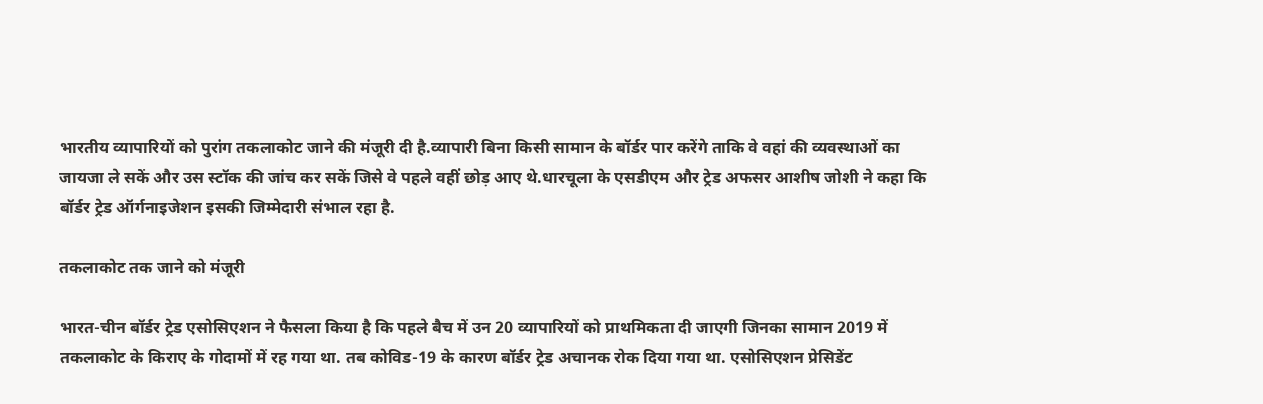भारतीय व्यापारियों को पुरांग तकलाकोट जाने की मंजूरी दी है.व्यापारी बिना किसी सामान के बॉर्डर पार करेंगे ताकि वे वहां की व्यवस्थाओं का जायजा ले सकें और उस स्टॉक की जांच कर सकें जिसे वे पहले वहीं छोड़ आए थे.धारचूला के एसडीएम और ट्रेड अफसर आशीष जोशी ने कहा कि बॉर्डर ट्रेड ऑर्गनाइजेशन इसकी जिम्मेदारी संभाल रहा है.

तकलाकोट तक जाने को मंजूरी

भारत-चीन बॉर्डर ट्रेड एसोसिएशन ने फैसला किया है कि पहले बैच में उन 20 व्यापारियों को प्राथमिकता दी जाएगी जिनका सामान 2019 में तकलाकोट के किराए के गोदामों में रह गया था. तब कोविड-19 के कारण बॉर्डर ट्रेड अचानक रोक दिया गया था. एसोसिएशन प्रेसिडेंट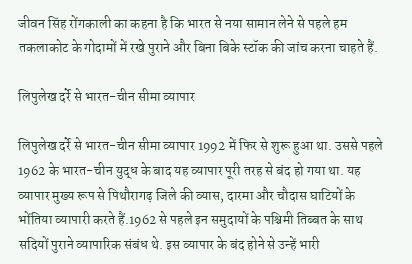जीवन सिंह रोंगकाली का कहना है कि भारत से नया सामान लेने से पहले हम तकलाकोट के गोदामों में रखे पुराने और बिना बिके स्टॉक की जांच करना चाहते हैं.

लिपुलेख दर्रे से भारत-चीन सीमा व्यापार

लिपुलेख दर्रे से भारत-चीन सीमा व्यापार 1992 में फिर से शुरू हुआ था. उससे पहले 1962 के भारत-चीन युद्ध के बाद यह व्यापार पूरी तरह से बंद हो गया था. यह व्यापार मुख्य रूप से पिथौरागढ़ जिले की व्यास, दारमा और चौदास घाटियों के भोंतिया व्यापारी करते हैं.1962 से पहले इन समुदायों के पश्चिमी तिब्बत के साथ सदियों पुराने व्यापारिक संबंध थे. इस व्यापार के बंद होने से उन्हें भारी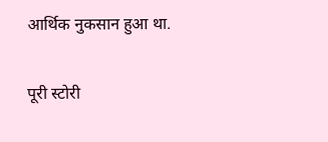आर्थिक नुकसान हुआ था.


पूरी स्टोरी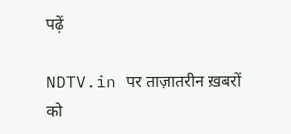पढ़ें

NDTV.in पर ताज़ातरीन ख़बरों को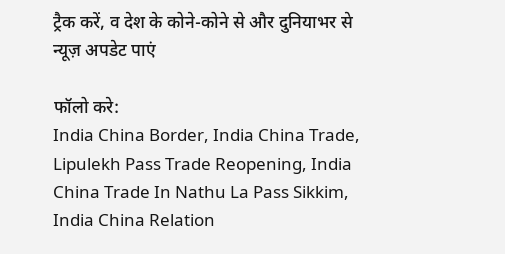ट्रैक करें, व देश के कोने-कोने से और दुनियाभर से न्यूज़ अपडेट पाएं

फॉलो करे:
India China Border, India China Trade, Lipulekh Pass Trade Reopening, India China Trade In Nathu La Pass Sikkim, India China Relation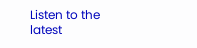Listen to the latest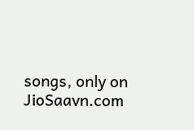songs, only on JioSaavn.com